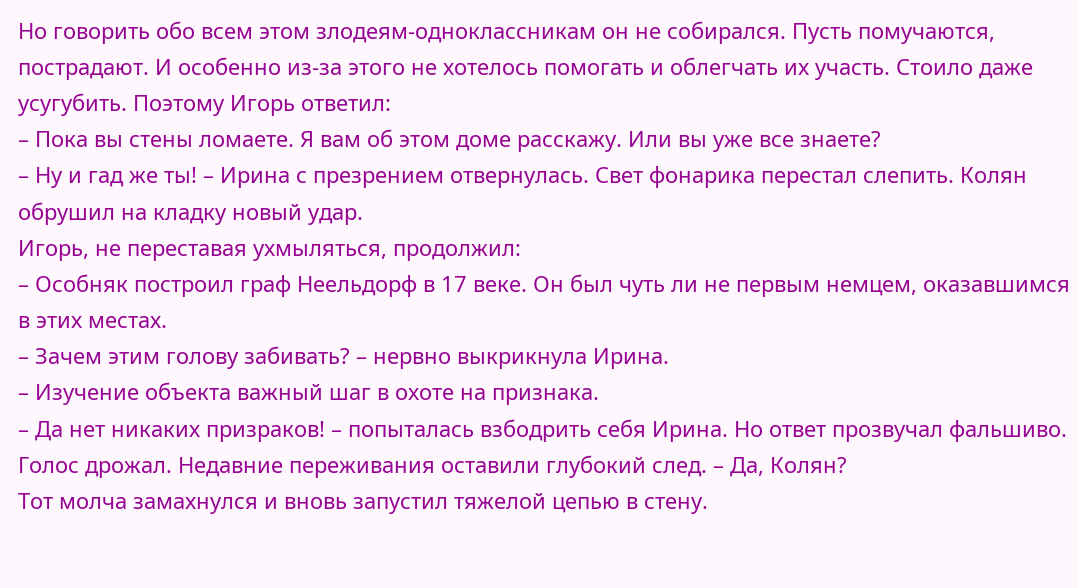Но говорить обо всем этом злодеям-одноклассникам он не собирался. Пусть помучаются, пострадают. И особенно из-за этого не хотелось помогать и облегчать их участь. Стоило даже усугубить. Поэтому Игорь ответил:
– Пока вы стены ломаете. Я вам об этом доме расскажу. Или вы уже все знаете?
– Ну и гад же ты! – Ирина с презрением отвернулась. Свет фонарика перестал слепить. Колян обрушил на кладку новый удар.
Игорь, не переставая ухмыляться, продолжил:
– Особняк построил граф Неельдорф в 17 веке. Он был чуть ли не первым немцем, оказавшимся в этих местах.
– Зачем этим голову забивать? – нервно выкрикнула Ирина.
– Изучение объекта важный шаг в охоте на признака.
– Да нет никаких призраков! – попыталась взбодрить себя Ирина. Но ответ прозвучал фальшиво. Голос дрожал. Недавние переживания оставили глубокий след. – Да, Колян?
Тот молча замахнулся и вновь запустил тяжелой цепью в стену.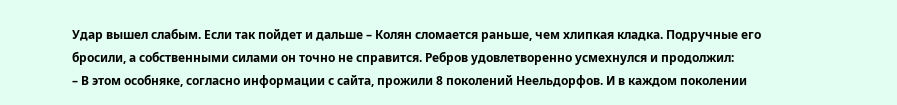Удар вышел слабым. Если так пойдет и дальше – Колян сломается раньше, чем хлипкая кладка. Подручные его бросили, а собственными силами он точно не справится. Ребров удовлетворенно усмехнулся и продолжил:
– В этом особняке, согласно информации с сайта, прожили 8 поколений Неельдорфов. И в каждом поколении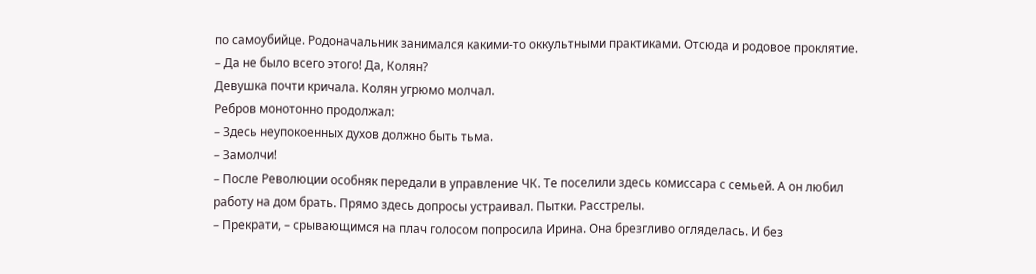по самоубийце. Родоначальник занимался какими-то оккультными практиками. Отсюда и родовое проклятие.
– Да не было всего этого! Да, Колян?
Девушка почти кричала. Колян угрюмо молчал.
Ребров монотонно продолжал:
– Здесь неупокоенных духов должно быть тьма.
– Замолчи!
– После Революции особняк передали в управление ЧК. Те поселили здесь комиссара с семьей. А он любил работу на дом брать. Прямо здесь допросы устраивал. Пытки. Расстрелы.
– Прекрати, – срывающимся на плач голосом попросила Ирина. Она брезгливо огляделась. И без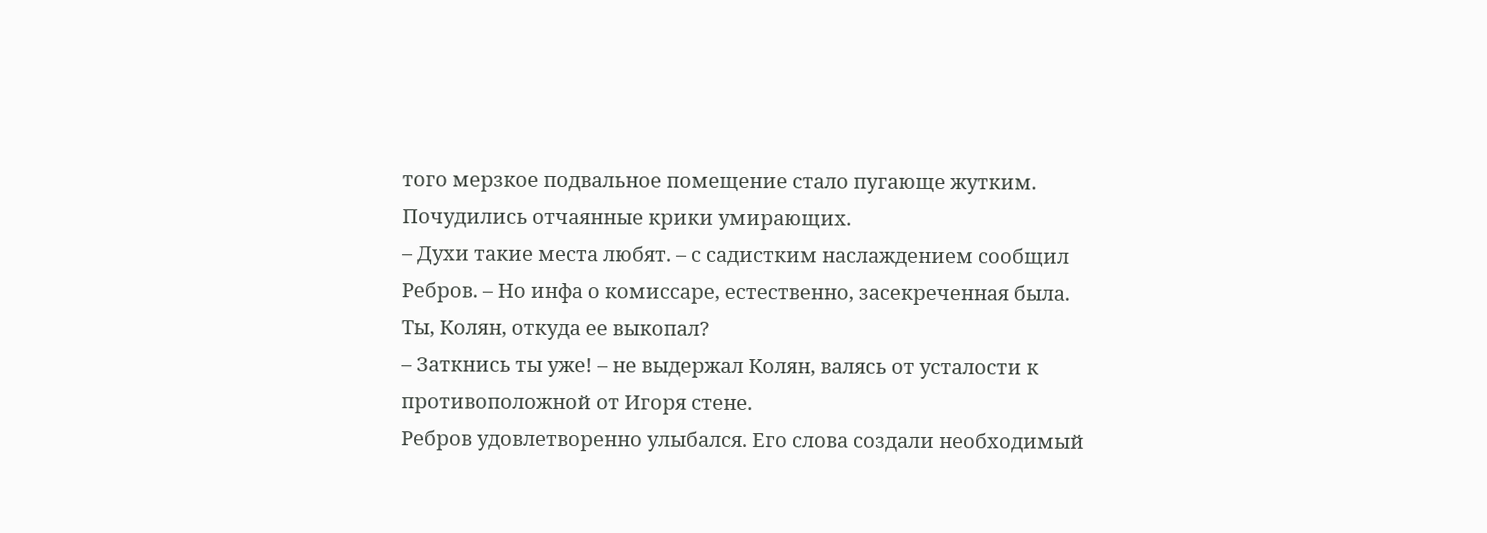того мерзкое подвальное помещение стало пугающе жутким. Почудились отчаянные крики умирающих.
– Духи такие места любят. – с садистким наслаждением сообщил Ребров. – Но инфа о комиссаре, естественно, засекреченная была. Ты, Колян, откуда ее выкопал?
– Заткнись ты уже! – не выдержал Колян, валясь от усталости к противоположной от Игоря стене.
Ребров удовлетворенно улыбался. Его слова создали необходимый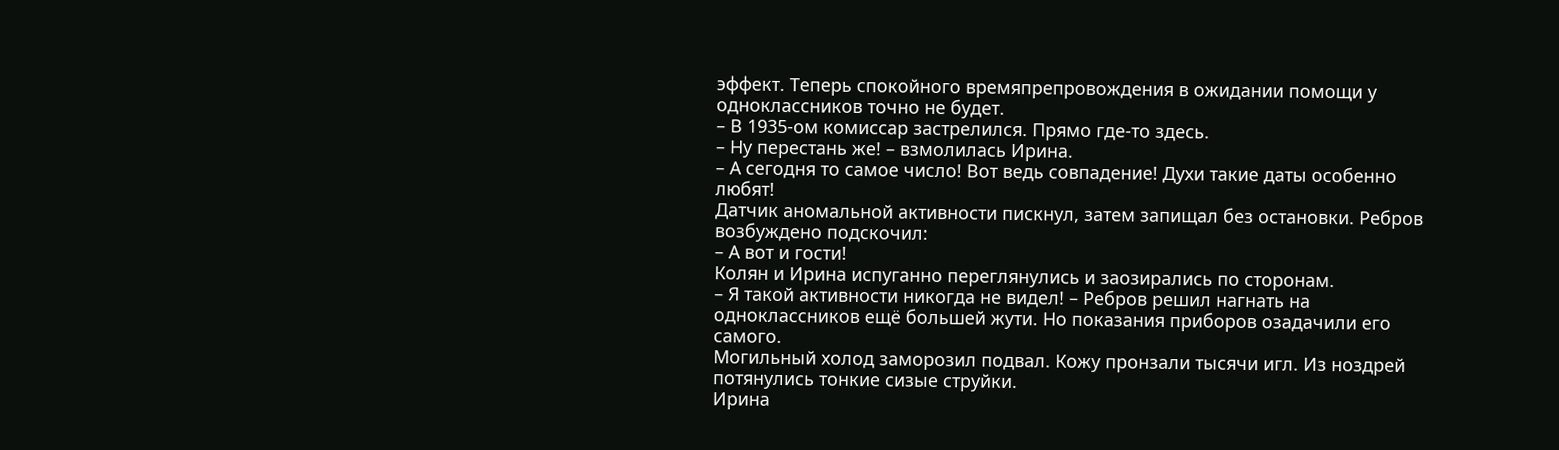эффект. Теперь спокойного времяпрепровождения в ожидании помощи у одноклассников точно не будет.
– В 1935-ом комиссар застрелился. Прямо где-то здесь.
– Ну перестань же! – взмолилась Ирина.
– А сегодня то самое число! Вот ведь совпадение! Духи такие даты особенно любят!
Датчик аномальной активности пискнул, затем запищал без остановки. Ребров возбуждено подскочил:
– А вот и гости!
Колян и Ирина испуганно переглянулись и заозирались по сторонам.
– Я такой активности никогда не видел! – Ребров решил нагнать на одноклассников ещё большей жути. Но показания приборов озадачили его самого.
Могильный холод заморозил подвал. Кожу пронзали тысячи игл. Из ноздрей потянулись тонкие сизые струйки.
Ирина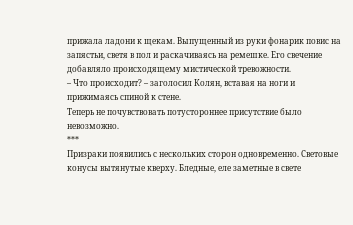прижала ладони к щекам. Выпущенный из руки фонарик повис на запястьи, светя в пол и раскачиваясь на ремешке. Его свечение добавляло происходящему мистической тревожности.
– Что происходит? – заголосил Колян, вставая на ноги и прижимаясь спиной к стене.
Теперь не почувствовать потустороннее присутствие было невозможно.
***
Призраки появились с нескольких сторон одновременно. Световые конусы вытянутые кверху. Бледные, еле заметные в свете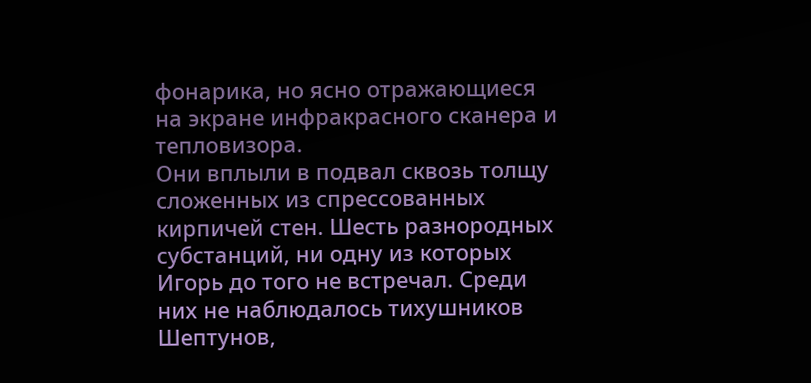фонарика, но ясно отражающиеся на экране инфракрасного сканера и тепловизора.
Они вплыли в подвал сквозь толщу сложенных из спрессованных кирпичей стен. Шесть разнородных субстанций, ни одну из которых Игорь до того не встречал. Среди них не наблюдалось тихушников Шептунов,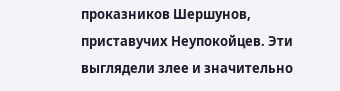проказников Шершунов, приставучих Неупокойцев. Эти выглядели злее и значительно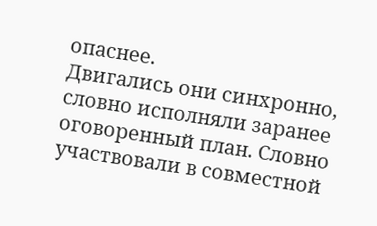опаснее.
Двигались они синхронно, словно исполняли заранее оговоренный план. Словно участвовали в совместной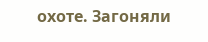охоте. Загоняли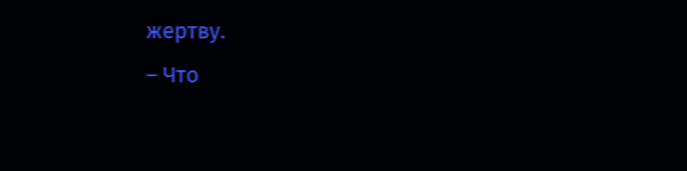жертву.
– Что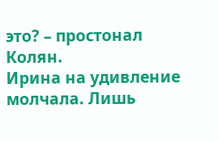это? – простонал Колян.
Ирина на удивление молчала. Лишь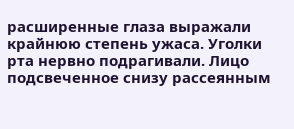расширенные глаза выражали крайнюю степень ужаса. Уголки рта нервно подрагивали. Лицо подсвеченное снизу рассеянным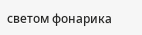светом фонарика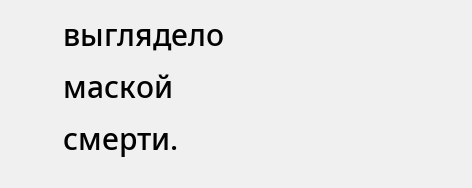выглядело маской смерти.